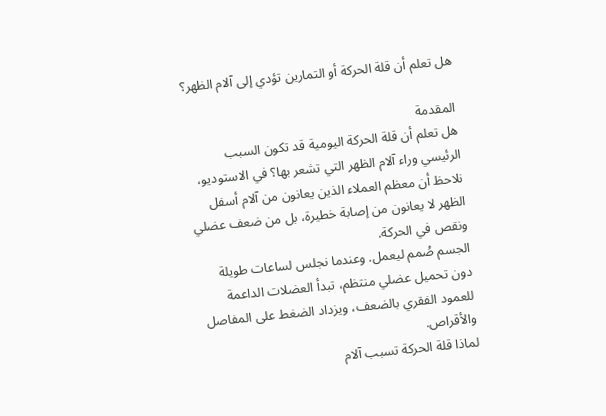هل تعلم أن قلة الحركة أو التمارين تؤدي إلى آلام الظهر؟

المقدمة
هل تعلم أن قلة الحركة اليومية قد تكون السبب الرئيسي وراء آلام الظهر التي تشعر بها؟ في الاستوديو، نلاحظ أن معظم العملاء الذين يعانون من آلام أسفل الظهر لا يعانون من إصابة خطيرة، بل من ضعف عضلي ونقص في الحركة.
الجسم صُمم ليعمل. وعندما نجلس لساعات طويلة دون تحميل عضلي منتظم، تبدأ العضلات الداعمة للعمود الفقري بالضعف، ويزداد الضغط على المفاصل والأقراص.
لماذا قلة الحركة تسبب آلام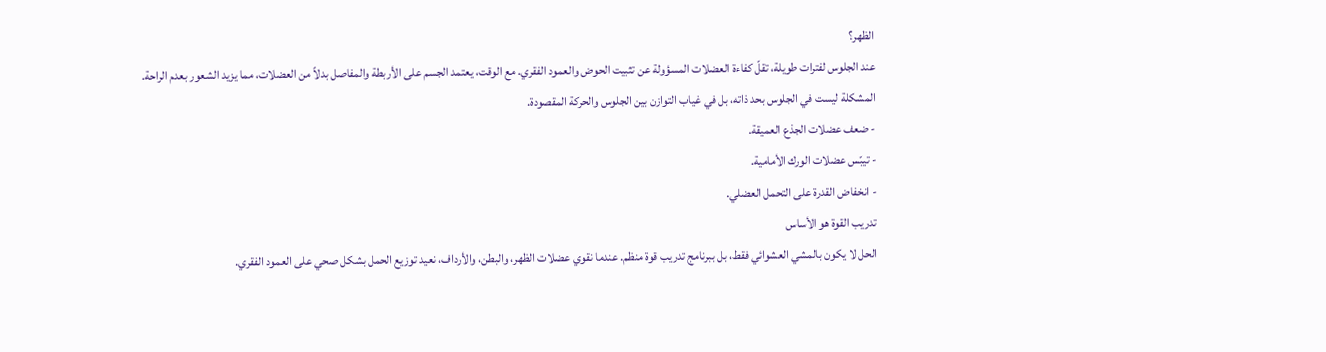الظهر؟
عند الجلوس لفترات طويلة، تقلّ كفاءة العضلات المسؤولة عن تثبيت الحوض والعمود الفقري. مع الوقت، يعتمد الجسم على الأربطة والمفاصل بدلاً من العضلات، مما يزيد الشعور بعدم الراحة.
المشكلة ليست في الجلوس بحد ذاته، بل في غياب التوازن بين الجلوس والحركة المقصودة.
- ضعف عضلات الجذع العميقة.
- تيبّس عضلات الورك الأمامية.
- انخفاض القدرة على التحمل العضلي.
تدريب القوة هو الأساس
الحل لا يكون بالمشي العشوائي فقط، بل ببرنامج تدريب قوة منظم. عندما نقوي عضلات الظهر، والبطن، والأرداف، نعيد توزيع الحمل بشكل صحي على العمود الفقري.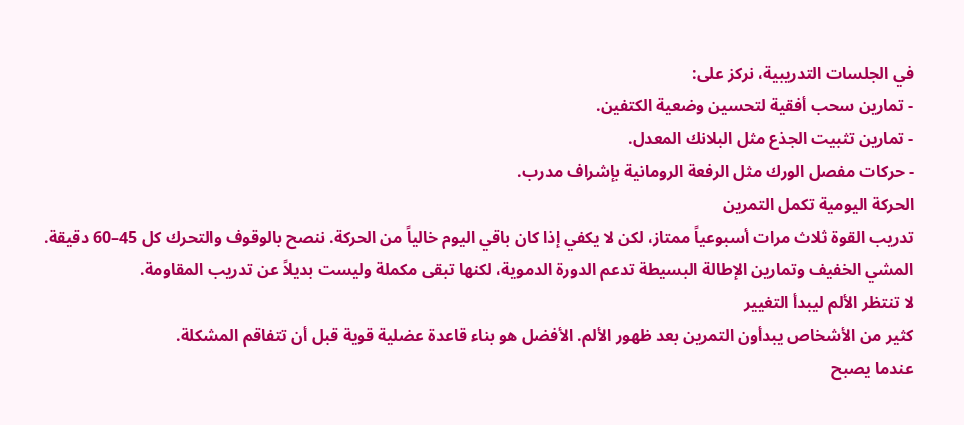في الجلسات التدريبية، نركز على:
- تمارين سحب أفقية لتحسين وضعية الكتفين.
- تمارين تثبيت الجذع مثل البلانك المعدل.
- حركات مفصل الورك مثل الرفعة الرومانية بإشراف مدرب.
الحركة اليومية تكمل التمرين
تدريب القوة ثلاث مرات أسبوعياً ممتاز، لكن لا يكفي إذا كان باقي اليوم خالياً من الحركة. ننصح بالوقوف والتحرك كل 45–60 دقيقة.
المشي الخفيف وتمارين الإطالة البسيطة تدعم الدورة الدموية، لكنها تبقى مكملة وليست بديلاً عن تدريب المقاومة.
لا تنتظر الألم ليبدأ التغيير
كثير من الأشخاص يبدأون التمرين بعد ظهور الألم. الأفضل هو بناء قاعدة عضلية قوية قبل أن تتفاقم المشكلة.
عندما يصبح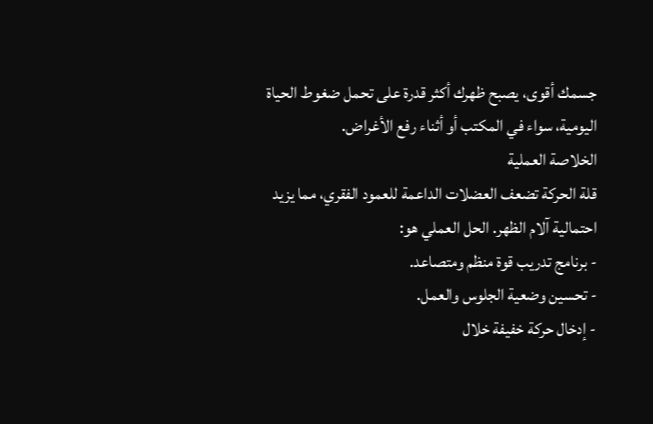جسمك أقوى، يصبح ظهرك أكثر قدرة على تحمل ضغوط الحياة اليومية، سواء في المكتب أو أثناء رفع الأغراض.
الخلاصة العملية
قلة الحركة تضعف العضلات الداعمة للعمود الفقري، مما يزيد احتمالية آلام الظهر. الحل العملي هو:
- برنامج تدريب قوة منظم ومتصاعد.
- تحسين وضعية الجلوس والعمل.
- إدخال حركة خفيفة خلال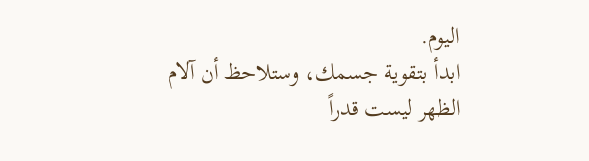اليوم.
ابدأ بتقوية جسمك، وستلاحظ أن آلام الظهر ليست قدراً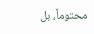محتوماً، بل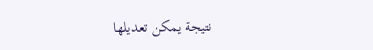نتيجة يمكن تعديلها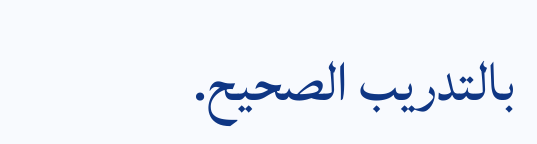بالتدريب الصحيح.